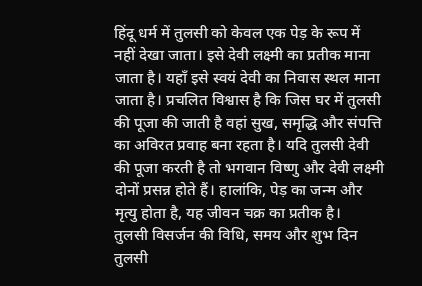हिंदू धर्म में तुलसी को केवल एक पेड़ के रूप में नहीं देखा जाता। इसे देवी लक्ष्मी का प्रतीक माना जाता है। यहाँ इसे स्वयं देवी का निवास स्थल माना जाता है। प्रचलित विश्वास है कि जिस घर में तुलसी की पूजा की जाती है वहां सुख, समृद्धि और संपत्ति का अविरत प्रवाह बना रहता है। यदि तुलसी देवी की पूजा करती है तो भगवान विष्णु और देवी लक्ष्मी दोनों प्रसन्न होते हैं। हालांकि, पेड़ का जन्म और मृत्यु होता है, यह जीवन चक्र का प्रतीक है।
तुलसी विसर्जन की विधि, समय और शुभ दिन
तुलसी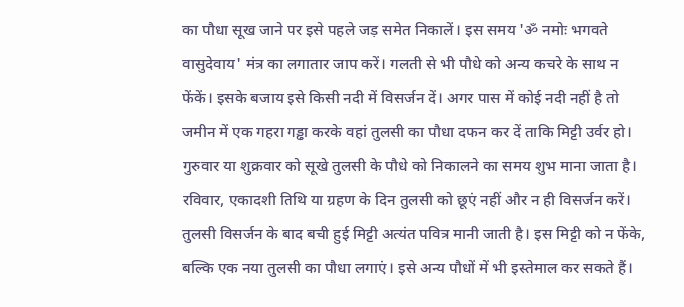का पौधा सूख जाने पर इसे पहले जड़ समेत निकालें। इस समय 'ॐ नमोः भगवते वासुदेवाय' मंत्र का लगातार जाप करें। गलती से भी पौधे को अन्य कचरे के साथ न फेंकें। इसके बजाय इसे किसी नदी में विसर्जन दें। अगर पास में कोई नदी नहीं है तो जमीन में एक गहरा गड्ढा करके वहां तुलसी का पौधा दफन कर दें ताकि मिट्टी उर्वर हो। गुरुवार या शुक्रवार को सूखे तुलसी के पौधे को निकालने का समय शुभ माना जाता है। रविवार, एकादशी तिथि या ग्रहण के दिन तुलसी को छूएं नहीं और न ही विसर्जन करें।
तुलसी विसर्जन के बाद बची हुई मिट्टी अत्यंत पवित्र मानी जाती है। इस मिट्टी को न फेंके, बल्कि एक नया तुलसी का पौधा लगाएं। इसे अन्य पौधों में भी इस्तेमाल कर सकते हैं।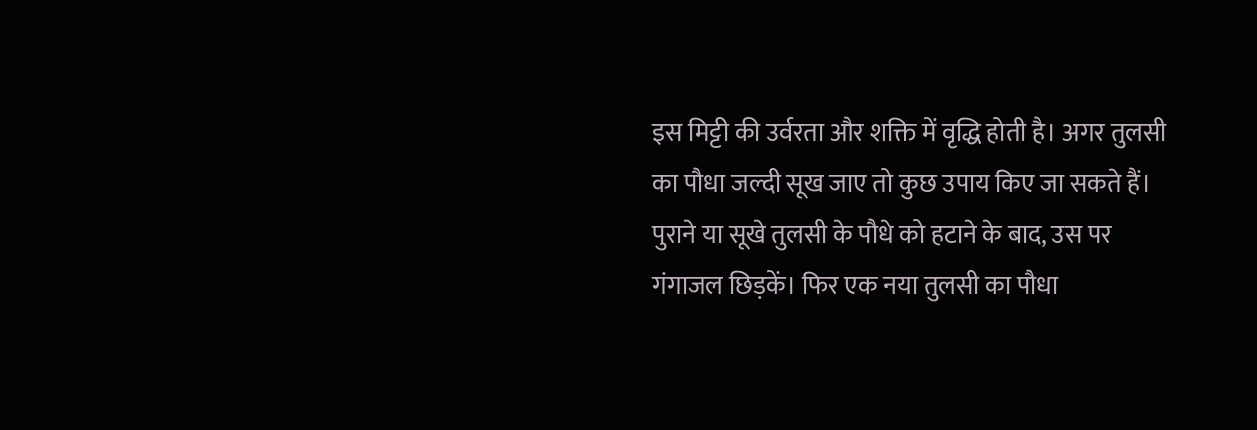इस मिट्टी की उर्वरता और शक्ति में वृद्धि होती है। अगर तुलसी का पौधा जल्दी सूख जाए तो कुछ उपाय किए जा सकते हैं। पुराने या सूखे तुलसी के पौधे को हटाने के बाद, उस पर गंगाजल छिड़कें। फिर एक नया तुलसी का पौधा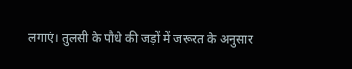लगाएं। तुलसी के पौधे की जड़ों में जरूरत के अनुसार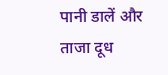पानी डालें और ताजा दूध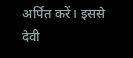अर्पित करें। इससे देवी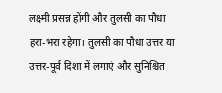लक्ष्मी प्रसन्न होंगी और तुलसी का पौधा हरा-भरा रहेगा। तुलसी का पौधा उत्तर या उत्तर-पूर्व दिशा में लगाएं और सुनिश्चित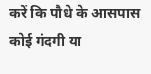करें कि पौधे के आसपास कोई गंदगी या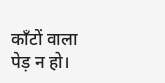काँटों वाला पेड़ न हो।